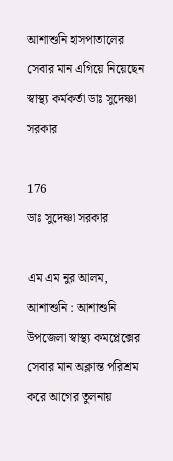আশাশুনি হাসপাতালের সেবার মান এগিয়ে নিয়েছেন স্বাস্থ্য কর্মকর্তা ডাঃ সুদেষ্ণা সরকার

176
ডাঃ সুদেষ্ণা সরকার

এম এম নুর আলম, আশাশুনি : আশাশুনি উপজেলা স্বাস্থ্য কমপ্লেক্সের সেবার মান অক্লান্ত পরিশ্রম করে আগের তুলনায়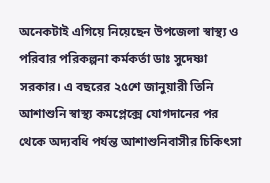অনেকটাই এগিয়ে নিয়েছেন উপজেলা স্বাস্থ্য ও পরিবার পরিকল্পনা কর্মকর্তা ডাঃ সুদেষ্ণা সরকার। এ বছরের ২৫শে জানুয়ারী তিনি আশাশুনি স্বাস্থ্য কমপ্লেক্সে যোগদানের পর থেকে অদ্যবধি পর্যন্ত আশাশুনিবাসীর চিকিৎসা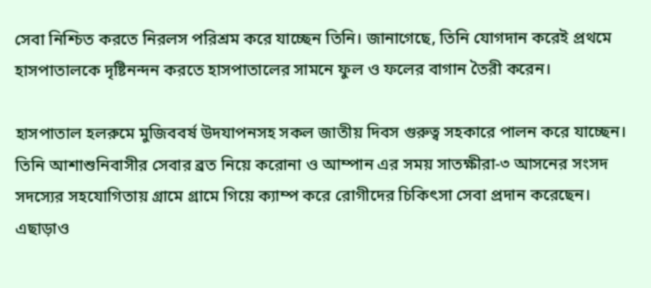সেবা নিশ্চিত করতে নিরলস পরিশ্রম করে যাচ্ছেন তিনি। জানাগেছে, তিনি যোগদান করেই প্রথমে হাসপাতালকে দৃষ্টিনন্দন করতে হাসপাতালের সামনে ফুল ও ফলের বাগান তৈরী করেন।

হাসপাতাল হলরুমে মুজিববর্ষ উদযাপনসহ সকল জাতীয় দিবস গুরুত্ব সহকারে পালন করে যাচ্ছেন। তিনি আশাশুনিবাসীর সেবার ব্রত নিয়ে করোনা ও আম্পান এর সময় সাতক্ষীরা-৩ আসনের সংসদ সদস্যের সহযোগিতায় গ্রামে গ্রামে গিয়ে ক্যাম্প করে রোগীদের চিকিৎসা সেবা প্রদান করেছেন। এছাড়াও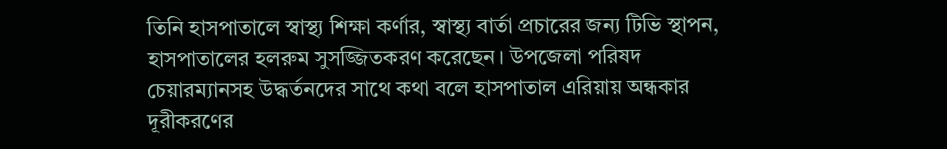তিনি হাসপাতালে স্বাস্থ্য শিক্ষা কর্ণার, স্বাস্থ্য বার্তা প্রচারের জন্য টিভি স্থাপন, হাসপাতালের হলরুম সুসজ্জিতকরণ করেছেন। উপজেলা পরিষদ চেয়ারম্যানসহ উদ্ধর্তনদের সাথে কথা বলে হাসপাতাল এরিয়ায় অন্ধকার দূরীকরণের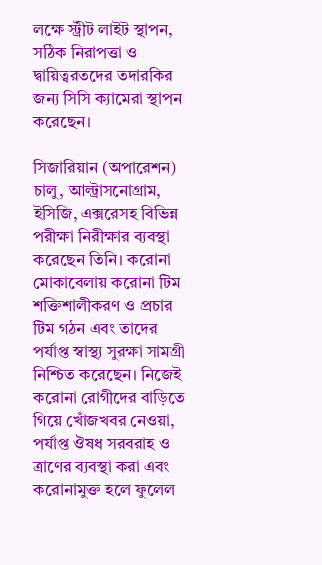লক্ষে স্ট্রীট লাইট স্থাপন, সঠিক নিরাপত্তা ও দ্বায়িত্বরতদের তদারকির জন্য সিসি ক্যামেরা স্থাপন করেছেন।

সিজারিয়ান (অপারেশন) চালু, আল্ট্রাসনোগ্রাম, ইসিজি, এক্সরেসহ বিভিন্ন পরীক্ষা নিরীক্ষার ব্যবস্থা করেছেন তিনি। করোনা মোকাবেলায় করোনা টিম শক্তিশালীকরণ ও প্রচার টিম গঠন এবং তাদের পর্যাপ্ত স্বাস্থ্য সুরক্ষা সামগ্রী নিশ্চিত করেছেন। নিজেই করোনা রোগীদের বাড়িতে গিয়ে খোঁজখবর নেওয়া, পর্যাপ্ত ঔষধ সরবরাহ ও ত্রাণের ব্যবস্থা করা এবং করোনামুক্ত হলে ফুলেল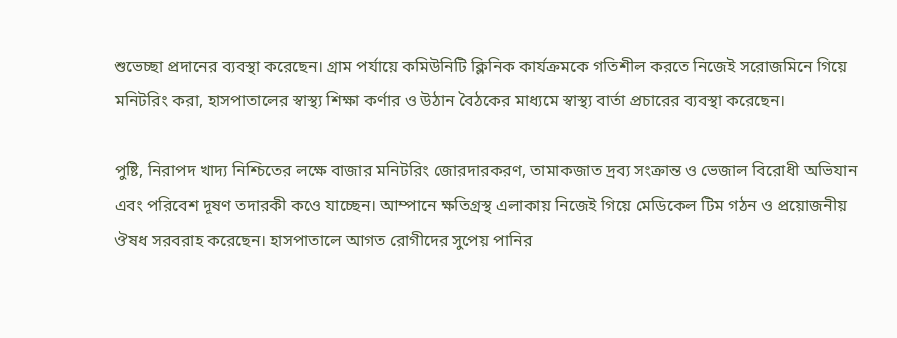শুভেচ্ছা প্রদানের ব্যবস্থা করেছেন। গ্রাম পর্যায়ে কমিউনিটি ক্লিনিক কার্যক্রমকে গতিশীল করতে নিজেই সরোজমিনে গিয়ে মনিটরিং করা, হাসপাতালের স্বাস্থ্য শিক্ষা কর্ণার ও উঠান বৈঠকের মাধ্যমে স্বাস্থ্য বার্তা প্রচারের ব্যবস্থা করেছেন।

পুষ্টি, নিরাপদ খাদ্য নিশ্চিতের লক্ষে বাজার মনিটরিং জোরদারকরণ, তামাকজাত দ্রব্য সংক্রান্ত ও ভেজাল বিরোধী অভিযান এবং পরিবেশ দূষণ তদারকী কওে যাচ্ছেন। আম্পানে ক্ষতিগ্রস্থ এলাকায় নিজেই গিয়ে মেডিকেল টিম গঠন ও প্রয়োজনীয় ঔষধ সরবরাহ করেছেন। হাসপাতালে আগত রোগীদের সুপেয় পানির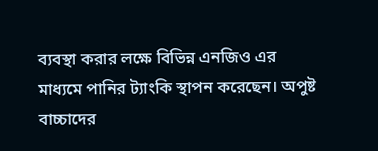ব্যবস্থা করার লক্ষে বিভিন্ন এনজিও এর মাধ্যমে পানির ট্যাংকি স্থাপন করেছেন। অপুষ্ট বাচ্চাদের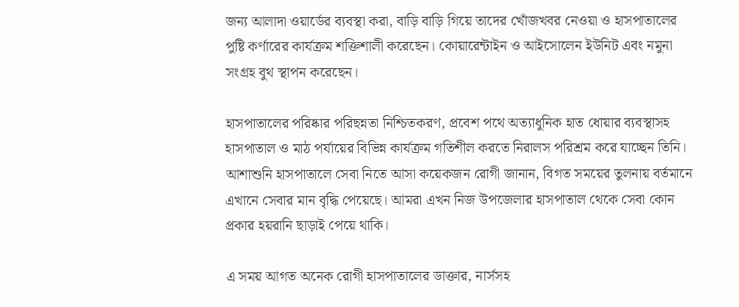জন্য আলাদা ওয়ার্ডের ব্যবস্থা করা, বাড়ি বাড়ি গিয়ে তাদের খোঁজখবর নেওয়া ও হাসপাতালের পুষ্টি কর্ণারের কার্যক্রম শক্তিশালী করেছেন। কোয়ারেন্টাইন ও আইসোলেন ইউনিট এবং নমুনা সংগ্রহ বুথ স্থাপন করেছেন।

হাসপাতালের পরিষ্কার পরিছন্নতা নিশ্চিতকরণ, প্রবেশ পথে অত্যাধুনিক হাত ধোয়ার ব্যবস্থাসহ হাসপাতাল ও মাঠ পর্যায়ের বিভিন্ন কার্যক্রম গতিশীল করতে নিরালস পরিশ্রম করে যাচ্ছেন তিনি। আশাশুনি হাসপাতালে সেবা নিতে আসা কয়েকজন রোগী জানান, বিগত সময়ের তুলনায় বর্তমানে এখানে সেবার মান বৃদ্ধি পেয়েছে। আমরা এখন নিজ উপজেলার হাসপাতাল থেকে সেবা কোন প্রকার হয়রানি ছাড়াই পেয়ে থাকি।

এ সময় আগত অনেক রোগী হাসপাতালের ডাক্তার, নার্সসহ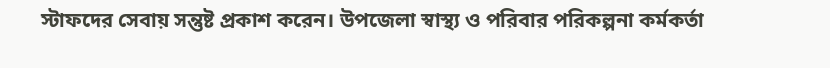স্টাফদের সেবায় সন্তুষ্ট প্রকাশ করেন। উপজেলা স্বাস্থ্য ও পরিবার পরিকল্পনা কর্মকর্তা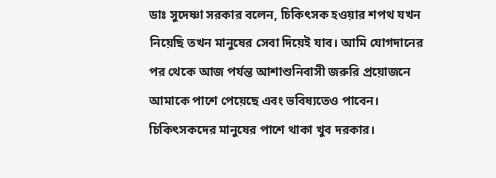ডাঃ সুদেষ্ণা সরকার বলেন, চিকিৎসক হওয়ার শপথ যখন নিয়েছি তখন মানুষের সেবা দিয়েই যাব। আমি যোগদানের পর থেকে আজ পর্যন্ত আশাশুনিবাসী জরুরি প্রয়োজনে আমাকে পাশে পেয়েছে এবং ভবিষ্যতেও পাবেন। চিকিৎসকদের মানুষের পাশে থাকা খুব দরকার।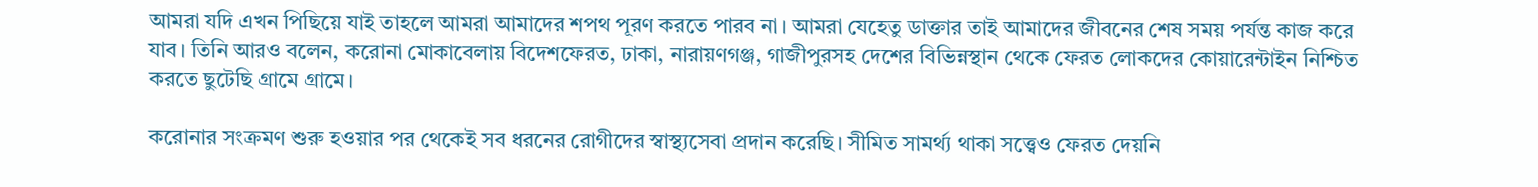আমরা যদি এখন পিছিয়ে যাই তাহলে আমরা আমাদের শপথ পূরণ করতে পারব না। আমরা যেহেতু ডাক্তার তাই আমাদের জীবনের শেষ সময় পর্যন্ত কাজ করে যাব। তিনি আরও বলেন, করোনা মোকাবেলায় বিদেশফেরত, ঢাকা, নারায়ণগঞ্জ, গাজীপুরসহ দেশের বিভিন্নস্থান থেকে ফেরত লোকদের কোয়ারেন্টাইন নিশ্চিত করতে ছুটেছি গ্রামে গ্রামে।

করোনার সংক্রমণ শুরু হওয়ার পর থেকেই সব ধরনের রোগীদের স্বাস্থ্যসেবা প্রদান করেছি। সীমিত সামর্থ্য থাকা সত্ত্বেও ফেরত দেয়নি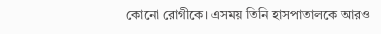কোনো রোগীকে। এসময় তিনি হাসপাতালকে আরও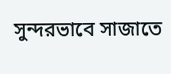সুন্দরভাবে সাজাতে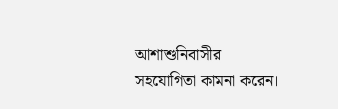আশাশুনিবাসীর সহযোগিতা কামনা করেন।